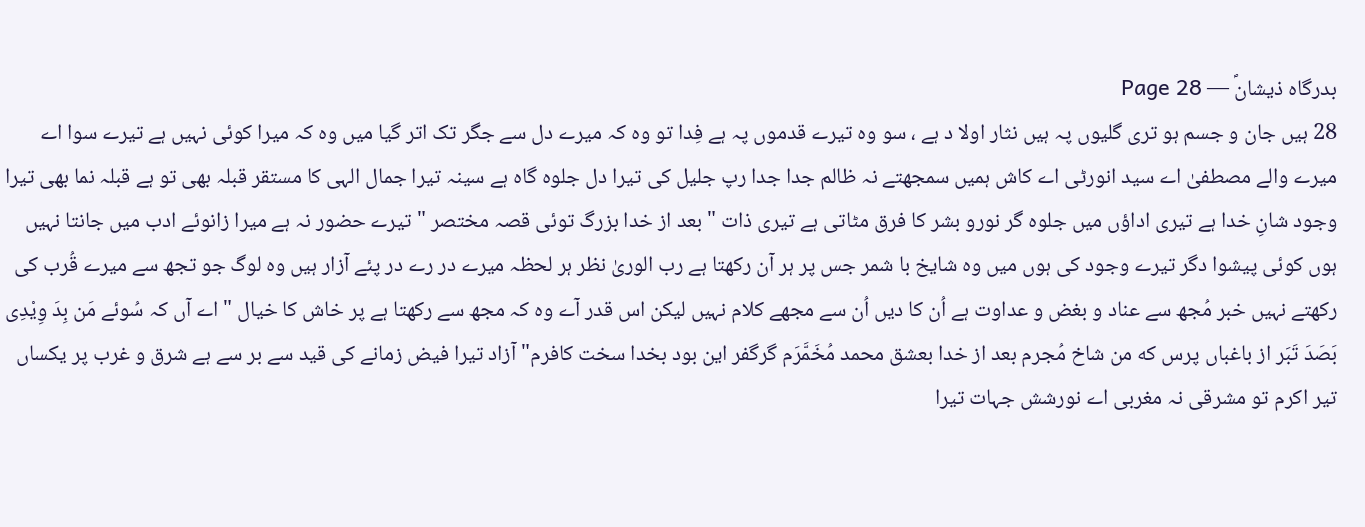بدرگاہ ذیشانؐ — Page 28
28 ہیں جان و جسم ہو تری گلیوں پہ ہیں نثار اولا د ہے ، سو وہ تیرے قدموں پہ ہے فِدا تو وہ کہ میرے دل سے جگر تک اتر گیا میں وہ کہ میرا کوئی نہیں ہے تیرے سوا اے میرے والے مصطفیٰ اے سید انورٹی اے کاش ہمیں سمجھتے نہ ظالم جدا جدا رپ جلیل کی تیرا دل جلوہ گاہ ہے سینہ تیرا جمال الہی کا مستقر قبلہ بھی تو ہے قبلہ نما بھی تیرا وجود شانِ خدا ہے تیری اداؤں میں جلوہ گر نورو بشر کا فرق مٹاتی ہے تیری ذات " بعد از خدا بزرگ توئی قصہ مختصر " تیرے حضور نہ ہے میرا زانوئے ادب میں جانتا نہیں ہوں کوئی پیشوا دگر تیرے وجود کی ہوں میں وہ شایخ با شمر جس پر ہر آن رکھتا ہے رب الوریٰ نظر ہر لحظہ میرے در رے در پئے آزار ہیں وہ لوگ جو تجھ سے میرے قُرب کی رکھتے نہیں خبر مُجھ سے عناد و بغض و عداوت ہے اُن کا دیں اُن سے مجھے کلام نہیں لیکن اس قدر آے وہ کہ مجھ سے رکھتا ہے پر خاش کا خیال " اے آں کہ سُوئے مَن بِدَ وِيْدِی بَصَدَ تَبَر از باغباں پرس که من شاخ مُجرم بعد از خدا بعشق محمد مُخَمَّرَم گرگفر این بود بخدا سخت کافرم" آزاد تیرا فیض زمانے کی قید سے بر سے ہے شرق و غرب پر یکساں تیر اکرم تو مشرقی نہ مغربی اے نورشش جہات تیرا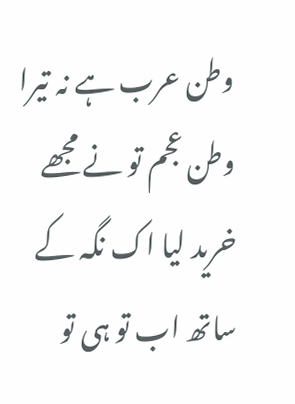وطن عرب ہے نہ تیرا وطن عجم تو نے مجھے خرید لیا اک نگہ کے ساتھ اب تو ہی تو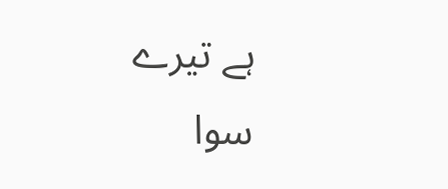ہے تیرے سوا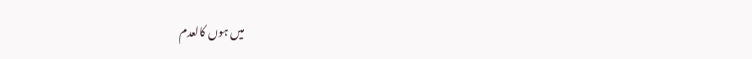میں ہوں کالعدم